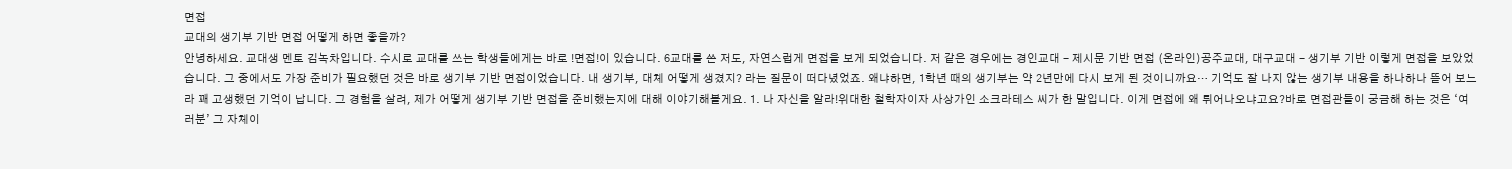면접
교대의 생기부 기반 면접 어떻게 하면 좋을까?
안녕하세요. 교대생 멘토 김녹차입니다. 수시로 교대를 쓰는 학생들에게는 바로 !면접!이 있습니다. 6교대를 쓴 저도, 자연스럽게 면접을 보게 되었습니다. 저 같은 경우에는 경인교대 - 제시문 기반 면접 (온라인)공주교대, 대구교대 - 생기부 기반 이렇게 면접을 보았었습니다. 그 중에서도 가장 준비가 필요했던 것은 바로 생기부 기반 면접이었습니다. 내 생기부, 대체 어떻게 생겼지? 라는 질문이 떠다녔었죠. 왜냐하면, 1학년 때의 생기부는 약 2년만에 다시 보게 된 것이니까요… 기억도 잘 나지 않는 생기부 내용을 하나하나 뜯어 보느라 꽤 고생했던 기억이 납니다. 그 경험을 살려, 제가 어떻게 생기부 기반 면접을 준비했는지에 대해 이야기해볼게요. 1. 나 자신을 알라!위대한 철학자이자 사상가인 소크라테스 씨가 한 말입니다. 이게 면접에 왜 튀어나오냐고요?바로 면접관들이 궁금해 하는 것은 ‘여러분’ 그 자체이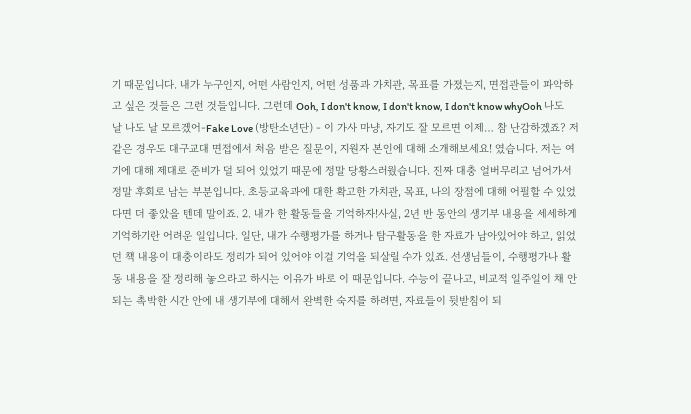기 때문입니다. 내가 누구인지, 어떤 사람인지, 어떤 성품과 가치관, 목표를 가졌는지, 면접관들이 파악하고 싶은 것들은 그런 것들입니다. 그런데 Ooh, I don't know, I don't know, I don't know whyOoh 나도 날 나도 날 모르겠어-Fake Love (방탄소년단) - 이 가사 마냥, 자기도 잘 모르면 이제… 참 난감하겠죠? 저 같은 경우도 대구교대 면접에서 처음 받은 질문이, 지원자 본인에 대해 소개해보세요! 였습니다. 저는 여기에 대해 제대로 준비가 덜 되어 있었기 때문에 정말 당황스러웠습니다. 진짜 대충 얼버무리고 넘어가서 정말 후회로 남는 부분입니다. 초등교육과에 대한 확고한 가치관, 목표, 나의 장점에 대해 어필할 수 있었다면 더 좋았을 텐데 말이죠. 2. 내가 한 활동들을 기억하자!사실, 2년 반 동안의 생기부 내용을 세세하게 기억하기란 어려운 일입니다. 일단, 내가 수행평가를 하거나 탐구활동을 한 자료가 남아있어야 하고, 읽었던 책 내용이 대충이라도 정리가 되어 있어야 이걸 기억을 되살릴 수가 있죠. 선생님들이, 수행평가나 활동 내용을 잘 정리해 놓으라고 하시는 이유가 바로 이 때문입니다. 수능이 끝나고, 비교적 일주일이 채 안되는 촉박한 시간 안에 내 생기부에 대해서 완벽한 숙지를 하려면, 자료들이 뒷받침이 되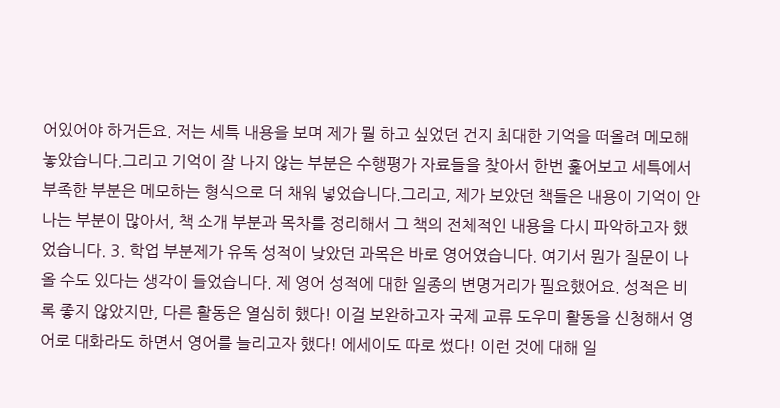어있어야 하거든요. 저는 세특 내용을 보며 제가 뭘 하고 싶었던 건지 최대한 기억을 떠올려 메모해 놓았습니다.그리고 기억이 잘 나지 않는 부분은 수행평가 자료들을 찾아서 한번 훑어보고 세특에서 부족한 부분은 메모하는 형식으로 더 채워 넣었습니다.그리고, 제가 보았던 책들은 내용이 기억이 안 나는 부분이 많아서, 책 소개 부분과 목차를 정리해서 그 책의 전체적인 내용을 다시 파악하고자 했었습니다. 3. 학업 부분제가 유독 성적이 낮았던 과목은 바로 영어였습니다. 여기서 뭔가 질문이 나올 수도 있다는 생각이 들었습니다. 제 영어 성적에 대한 일종의 변명거리가 필요했어요. 성적은 비록 좋지 않았지만, 다른 활동은 열심히 했다! 이걸 보완하고자 국제 교류 도우미 활동을 신청해서 영어로 대화라도 하면서 영어를 늘리고자 했다! 에세이도 따로 썼다! 이런 것에 대해 일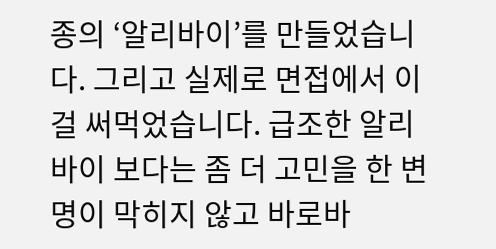종의 ‘알리바이’를 만들었습니다. 그리고 실제로 면접에서 이걸 써먹었습니다. 급조한 알리바이 보다는 좀 더 고민을 한 변명이 막히지 않고 바로바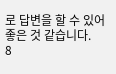로 답변을 할 수 있어 좋은 것 같습니다.
8